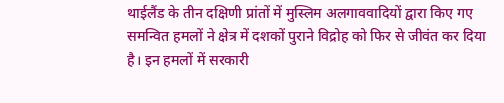थाईलैंड के तीन दक्षिणी प्रांतों में मुस्लिम अलगाववादियों द्वारा किए गए समन्वित हमलों ने क्षेत्र में दशकों पुराने विद्रोह को फिर से जीवंत कर दिया है। इन हमलों में सरकारी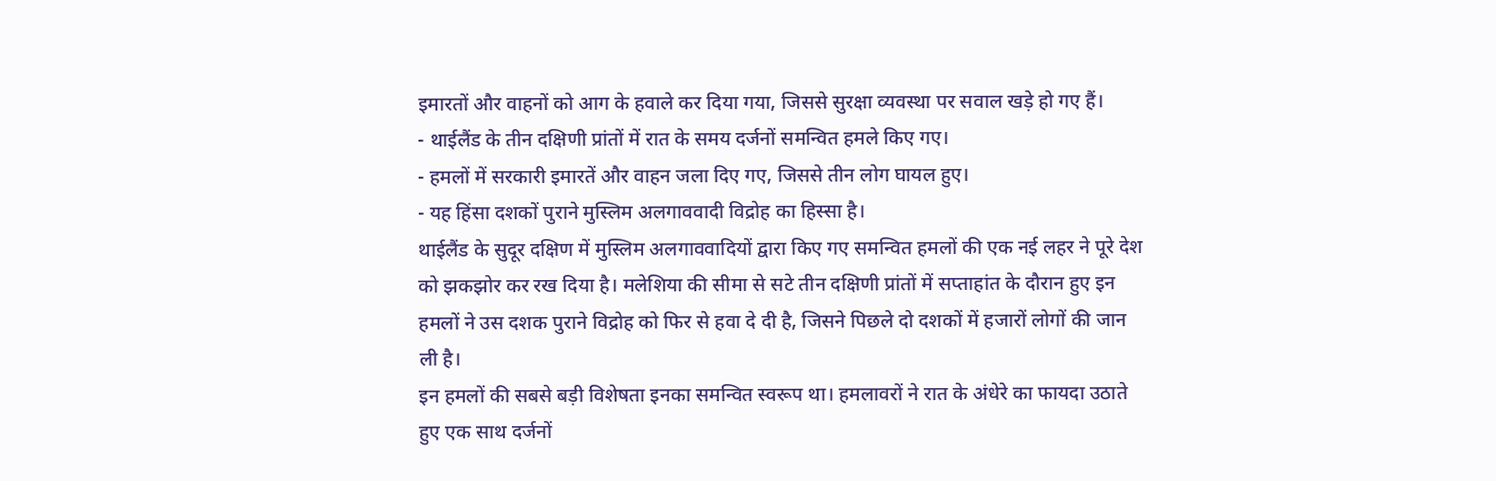इमारतों और वाहनों को आग के हवाले कर दिया गया, जिससे सुरक्षा व्यवस्था पर सवाल खड़े हो गए हैं।
- थाईलैंड के तीन दक्षिणी प्रांतों में रात के समय दर्जनों समन्वित हमले किए गए।
- हमलों में सरकारी इमारतें और वाहन जला दिए गए, जिससे तीन लोग घायल हुए।
- यह हिंसा दशकों पुराने मुस्लिम अलगाववादी विद्रोह का हिस्सा है।
थाईलैंड के सुदूर दक्षिण में मुस्लिम अलगाववादियों द्वारा किए गए समन्वित हमलों की एक नई लहर ने पूरे देश को झकझोर कर रख दिया है। मलेशिया की सीमा से सटे तीन दक्षिणी प्रांतों में सप्ताहांत के दौरान हुए इन हमलों ने उस दशक पुराने विद्रोह को फिर से हवा दे दी है, जिसने पिछले दो दशकों में हजारों लोगों की जान ली है।
इन हमलों की सबसे बड़ी विशेषता इनका समन्वित स्वरूप था। हमलावरों ने रात के अंधेरे का फायदा उठाते हुए एक साथ दर्जनों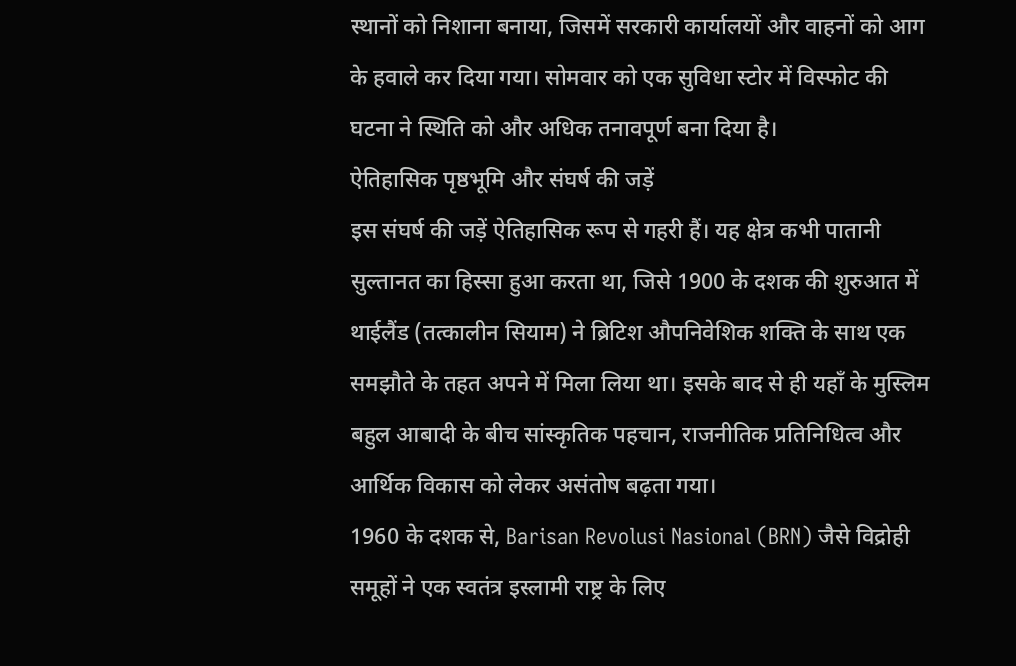स्थानों को निशाना बनाया, जिसमें सरकारी कार्यालयों और वाहनों को आग के हवाले कर दिया गया। सोमवार को एक सुविधा स्टोर में विस्फोट की घटना ने स्थिति को और अधिक तनावपूर्ण बना दिया है।
ऐतिहासिक पृष्ठभूमि और संघर्ष की जड़ें
इस संघर्ष की जड़ें ऐतिहासिक रूप से गहरी हैं। यह क्षेत्र कभी पातानी सुल्तानत का हिस्सा हुआ करता था, जिसे 1900 के दशक की शुरुआत में थाईलैंड (तत्कालीन सियाम) ने ब्रिटिश औपनिवेशिक शक्ति के साथ एक समझौते के तहत अपने में मिला लिया था। इसके बाद से ही यहाँ के मुस्लिम बहुल आबादी के बीच सांस्कृतिक पहचान, राजनीतिक प्रतिनिधित्व और आर्थिक विकास को लेकर असंतोष बढ़ता गया।
1960 के दशक से, Barisan Revolusi Nasional (BRN) जैसे विद्रोही समूहों ने एक स्वतंत्र इस्लामी राष्ट्र के लिए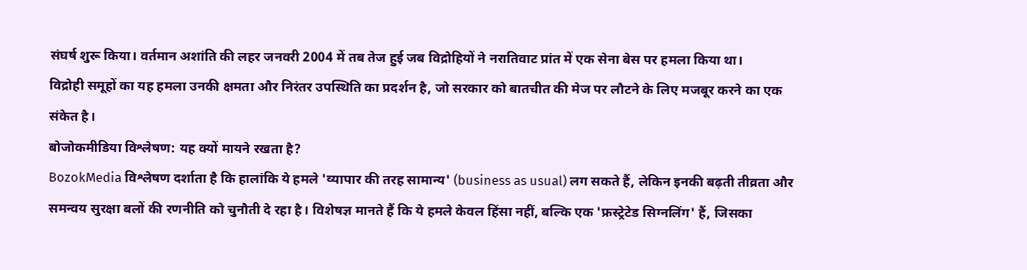संघर्ष शुरू किया। वर्तमान अशांति की लहर जनवरी 2004 में तब तेज हुई जब विद्रोहियों ने नरातिवाट प्रांत में एक सेना बेस पर हमला किया था।
विद्रोही समूहों का यह हमला उनकी क्षमता और निरंतर उपस्थिति का प्रदर्शन है, जो सरकार को बातचीत की मेज पर लौटने के लिए मजबूर करने का एक संकेत है।
बोजोकमीडिया विश्लेषण: यह क्यों मायने रखता है?
BozokMedia विश्लेषण दर्शाता है कि हालांकि ये हमले 'व्यापार की तरह सामान्य' (business as usual) लग सकते हैं, लेकिन इनकी बढ़ती तीव्रता और समन्वय सुरक्षा बलों की रणनीति को चुनौती दे रहा है। विशेषज्ञ मानते हैं कि ये हमले केवल हिंसा नहीं, बल्कि एक 'फ्रस्ट्रेटेड सिग्नलिंग' हैं, जिसका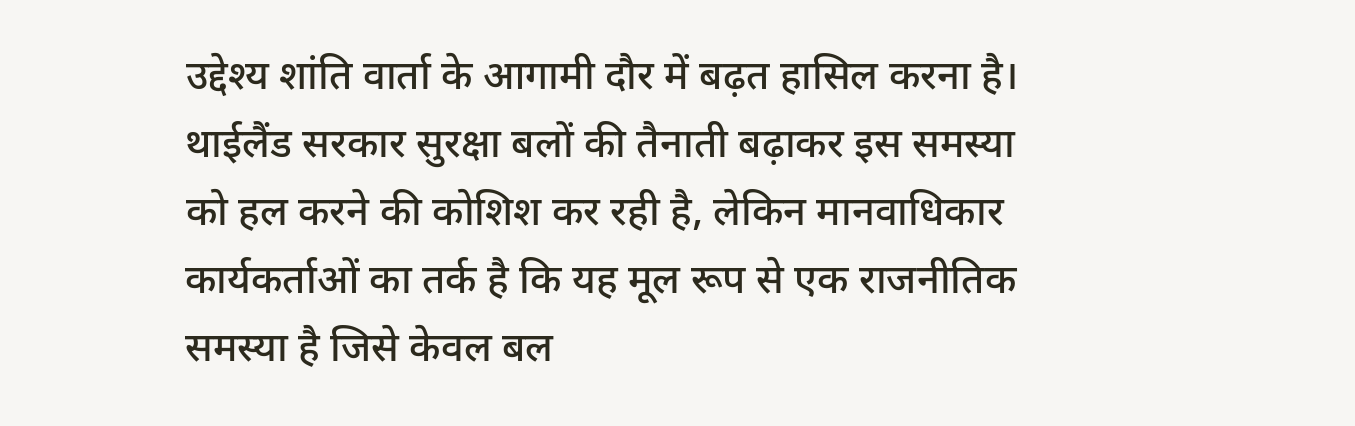उद्देश्य शांति वार्ता के आगामी दौर में बढ़त हासिल करना है।
थाईलैंड सरकार सुरक्षा बलों की तैनाती बढ़ाकर इस समस्या को हल करने की कोशिश कर रही है, लेकिन मानवाधिकार कार्यकर्ताओं का तर्क है कि यह मूल रूप से एक राजनीतिक समस्या है जिसे केवल बल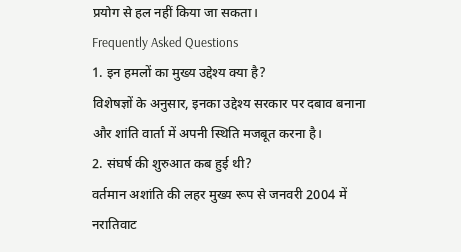प्रयोग से हल नहीं किया जा सकता।
Frequently Asked Questions
1. इन हमलों का मुख्य उद्देश्य क्या है?
विशेषज्ञों के अनुसार, इनका उद्देश्य सरकार पर दबाव बनाना और शांति वार्ता में अपनी स्थिति मजबूत करना है।
2. संघर्ष की शुरुआत कब हुई थी?
वर्तमान अशांति की लहर मुख्य रूप से जनवरी 2004 में नरातिवाट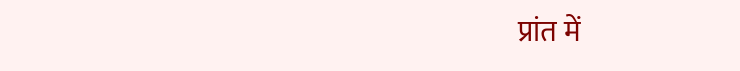प्रांत में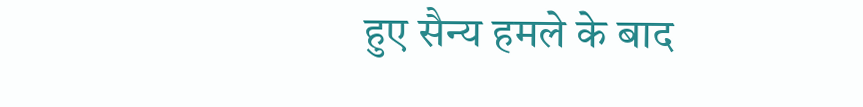हुए सैन्य हमले के बाद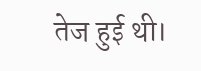तेज हुई थी।